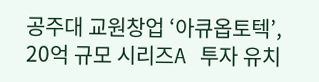공주대 교원창업 ‘아큐옵토텍’, 20억 규모 시리즈A 투자 유치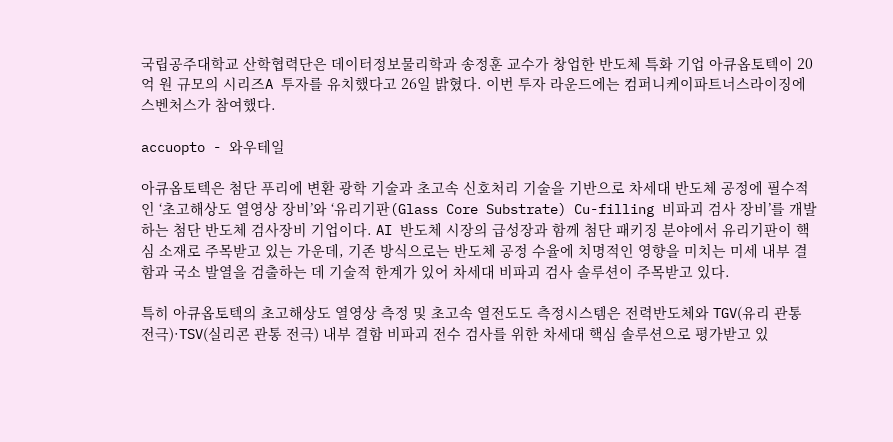국립공주대학교 산학협력단은 데이터정보물리학과 송정훈 교수가 창업한 반도체 특화 기업 아큐옵토텍이 20억 원 규모의 시리즈A 투자를 유치했다고 26일 밝혔다. 이번 투자 라운드에는 컴퍼니케이파트너스라이징에스벤처스가 참여했다.

accuopto - 와우테일

아큐옵토텍은 첨단 푸리에 변환 광학 기술과 초고속 신호처리 기술을 기반으로 차세대 반도체 공정에 필수적인 ‘초고해상도 열영상 장비’와 ‘유리기판(Glass Core Substrate) Cu-filling 비파괴 검사 장비’를 개발하는 첨단 반도체 검사장비 기업이다. AI 반도체 시장의 급성장과 함께 첨단 패키징 분야에서 유리기판이 핵심 소재로 주목받고 있는 가운데, 기존 방식으로는 반도체 공정 수율에 치명적인 영향을 미치는 미세 내부 결함과 국소 발열을 검출하는 데 기술적 한계가 있어 차세대 비파괴 검사 솔루션이 주목받고 있다.

특히 아큐옵토텍의 초고해상도 열영상 측정 및 초고속 열전도도 측정시스템은 전력반도체와 TGV(유리 관통 전극)·TSV(실리콘 관통 전극) 내부 결함 비파괴 전수 검사를 위한 차세대 핵심 솔루션으로 평가받고 있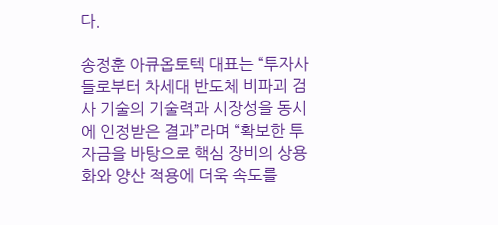다.

송정훈 아큐옵토텍 대표는 “투자사들로부터 차세대 반도체 비파괴 검사 기술의 기술력과 시장성을 동시에 인정받은 결과”라며 “확보한 투자금을 바탕으로 핵심 장비의 상용화와 양산 적용에 더욱 속도를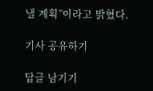낼 계획”이라고 밝혔다.

기사 공유하기

답글 남기기